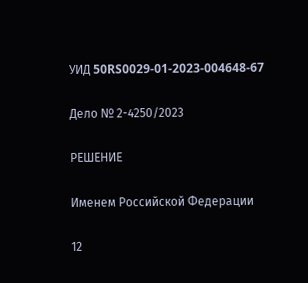УИД 50RS0029-01-2023-004648-67

Дело № 2-4250/2023

РЕШЕНИЕ

Именем Российской Федерации

12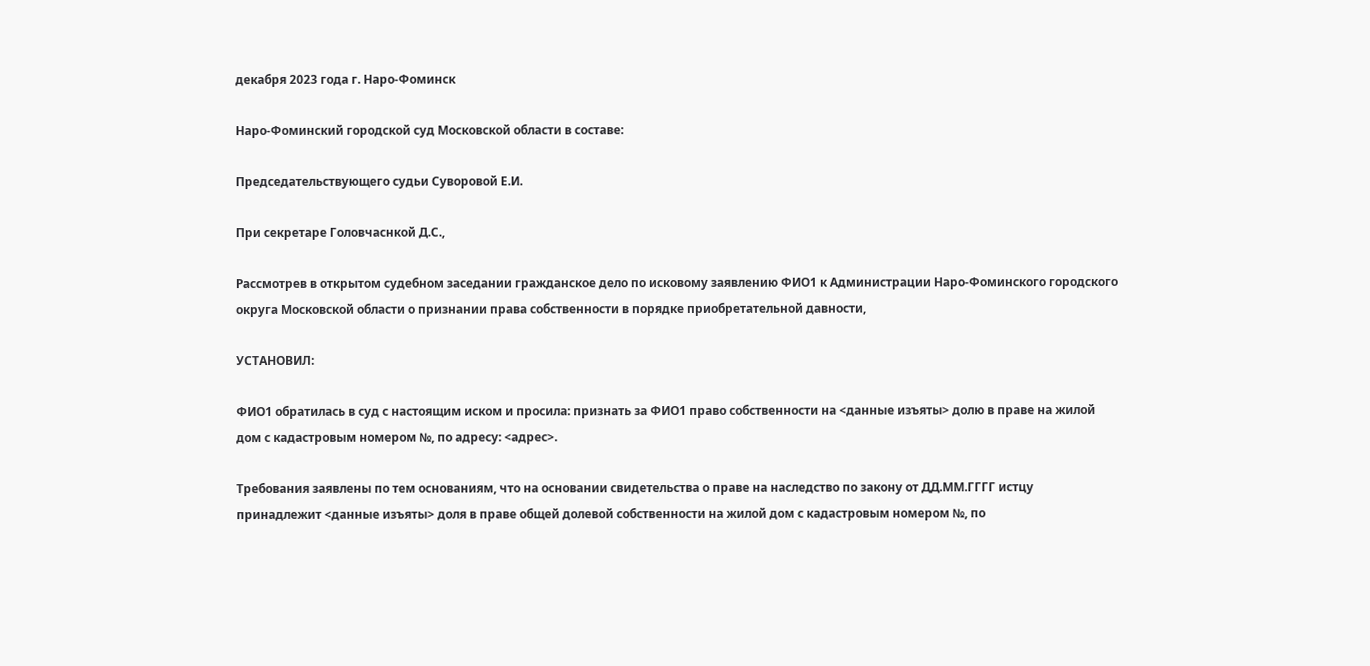декабря 2023 года г. Наро-Фоминск

Наро-Фоминский городской суд Московской области в составе:

Председательствующего судьи Суворовой Е.И.

При секретаре Головчаснкой Д.С.,

Рассмотрев в открытом судебном заседании гражданское дело по исковому заявлению ФИО1 к Администрации Наро-Фоминского городского округа Московской области о признании права собственности в порядке приобретательной давности,

УСТАНОВИЛ:

ФИО1 обратилась в суд с настоящим иском и просила: признать за ФИО1 право собственности на <данные изъяты> долю в праве на жилой дом с кадастровым номером №, по адресу: <адрес>.

Требования заявлены по тем основаниям, что на основании свидетельства о праве на наследство по закону от ДД.ММ.ГГГГ истцу принадлежит <данные изъяты> доля в праве общей долевой собственности на жилой дом с кадастровым номером №, по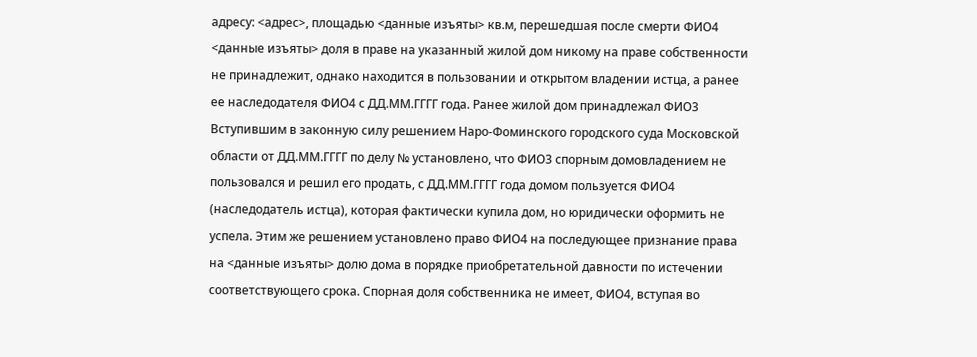адресу: <адрес>, площадью <данные изъяты> кв.м, перешедшая после смерти ФИО4 <данные изъяты> доля в праве на указанный жилой дом никому на праве собственности не принадлежит, однако находится в пользовании и открытом владении истца, а ранее ее наследодателя ФИО4 с ДД.ММ.ГГГГ года. Ранее жилой дом принадлежал ФИО3 Вступившим в законную силу решением Наро-Фоминского городского суда Московской области от ДД.ММ.ГГГГ по делу № установлено, что ФИО3 спорным домовладением не пользовался и решил его продать, с ДД.ММ.ГГГГ года домом пользуется ФИО4 (наследодатель истца), которая фактически купила дом, но юридически оформить не успела. Этим же решением установлено право ФИО4 на последующее признание права на <данные изъяты> долю дома в порядке приобретательной давности по истечении соответствующего срока. Спорная доля собственника не имеет, ФИО4, вступая во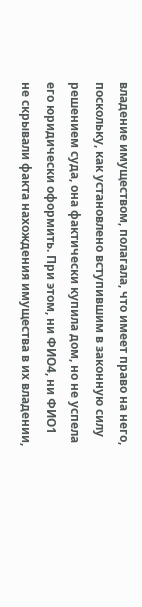владение имуществом, полагала, что имеет право на него, поскольку, как установлено вступившим в законную силу решением суда, она фактически купила дом, но не успела его юридически оформить. При этом, ни ФИО4, ни ФИО1 не скрывали факта нахождения имущества в их владении,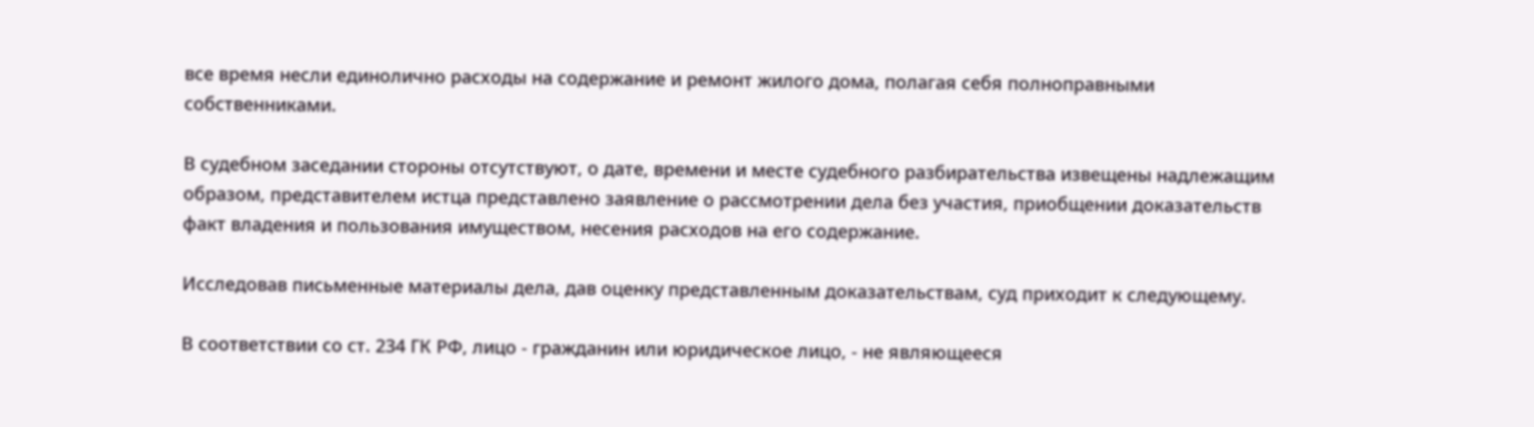все время несли единолично расходы на содержание и ремонт жилого дома, полагая себя полноправными собственниками.

В судебном заседании стороны отсутствуют, о дате, времени и месте судебного разбирательства извещены надлежащим образом, представителем истца представлено заявление о рассмотрении дела без участия, приобщении доказательств факт владения и пользования имуществом, несения расходов на его содержание.

Исследовав письменные материалы дела, дав оценку представленным доказательствам, суд приходит к следующему.

В соответствии со ст. 234 ГК РФ, лицо - гражданин или юридическое лицо, - не являющееся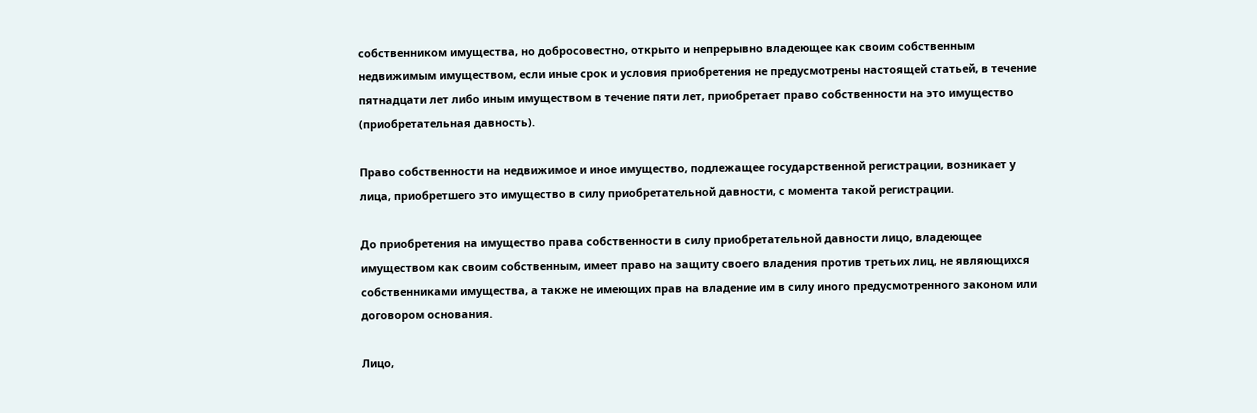собственником имущества, но добросовестно, открыто и непрерывно владеющее как своим собственным недвижимым имуществом, если иные срок и условия приобретения не предусмотрены настоящей статьей, в течение пятнадцати лет либо иным имуществом в течение пяти лет, приобретает право собственности на это имущество (приобретательная давность).

Право собственности на недвижимое и иное имущество, подлежащее государственной регистрации, возникает у лица, приобретшего это имущество в силу приобретательной давности, с момента такой регистрации.

До приобретения на имущество права собственности в силу приобретательной давности лицо, владеющее имуществом как своим собственным, имеет право на защиту своего владения против третьих лиц, не являющихся собственниками имущества, а также не имеющих прав на владение им в силу иного предусмотренного законом или договором основания.

Лицо,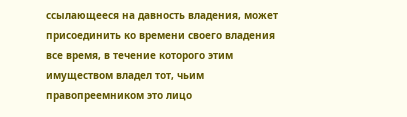ссылающееся на давность владения, может присоединить ко времени своего владения все время, в течение которого этим имуществом владел тот, чьим правопреемником это лицо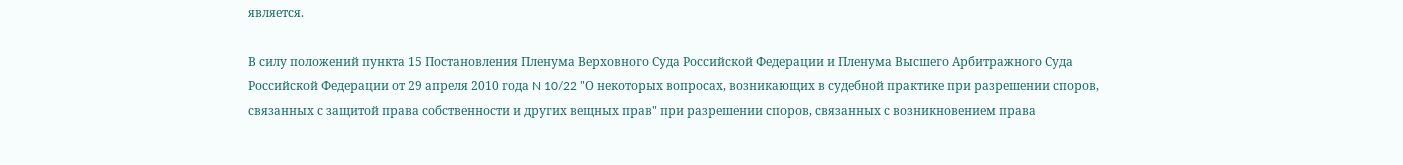является.

В силу положений пункта 15 Постановления Пленума Верховного Суда Российской Федерации и Пленума Высшего Арбитражного Суда Российской Федерации от 29 апреля 2010 года N 10/22 "О некоторых вопросах, возникающих в судебной практике при разрешении споров, связанных с защитой права собственности и других вещных прав" при разрешении споров, связанных с возникновением права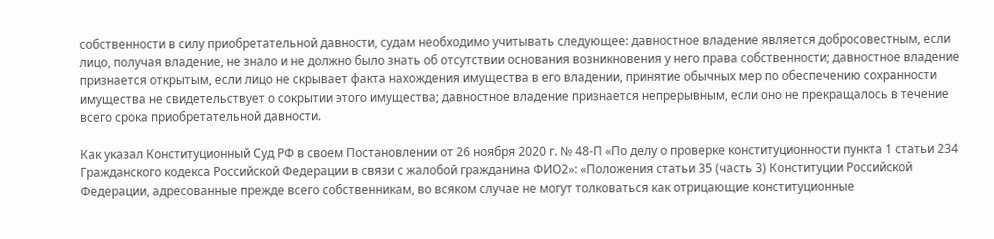собственности в силу приобретательной давности, судам необходимо учитывать следующее: давностное владение является добросовестным, если лицо, получая владение, не знало и не должно было знать об отсутствии основания возникновения у него права собственности; давностное владение признается открытым, если лицо не скрывает факта нахождения имущества в его владении, принятие обычных мер по обеспечению сохранности имущества не свидетельствует о сокрытии этого имущества; давностное владение признается непрерывным, если оно не прекращалось в течение всего срока приобретательной давности.

Как указал Конституционный Суд РФ в своем Постановлении от 26 ноября 2020 г. № 48-П «По делу о проверке конституционности пункта 1 статьи 234 Гражданского кодекса Российской Федерации в связи с жалобой гражданина ФИО2»: «Положения статьи 35 (часть 3) Конституции Российской Федерации, адресованные прежде всего собственникам, во всяком случае не могут толковаться как отрицающие конституционные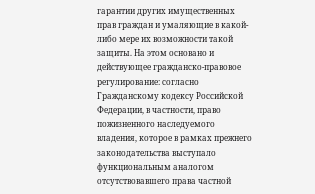гарантии других имущественных прав граждан и умаляющие в какой-либо мере их возможности такой защиты. На этом основано и действующее гражданско-правовое регулирование: согласно Гражданскому кодексу Российской Федерации, в частности, право пожизненного наследуемого владения, которое в рамках прежнего законодательства выступало функциональным аналогом отсутствовавшего права частной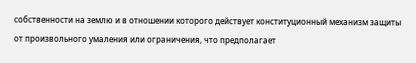собственности на землю и в отношении которого действует конституционный механизм защиты от произвольного умаления или ограничения, что предполагает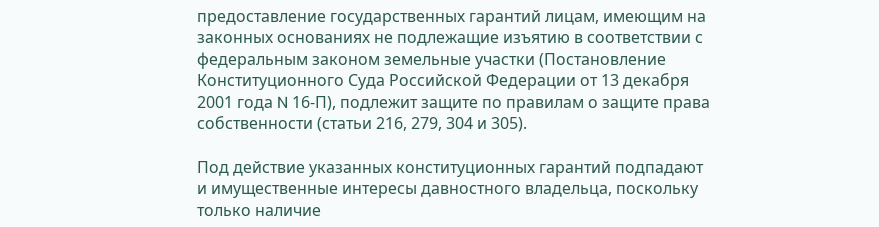предоставление государственных гарантий лицам, имеющим на законных основаниях не подлежащие изъятию в соответствии с федеральным законом земельные участки (Постановление Конституционного Суда Российской Федерации от 13 декабря 2001 года N 16-П), подлежит защите по правилам о защите права собственности (статьи 216, 279, 304 и 305).

Под действие указанных конституционных гарантий подпадают и имущественные интересы давностного владельца, поскольку только наличие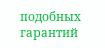подобных гарантий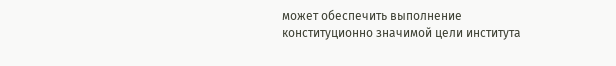может обеспечить выполнение конституционно значимой цели института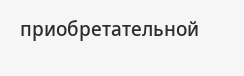приобретательной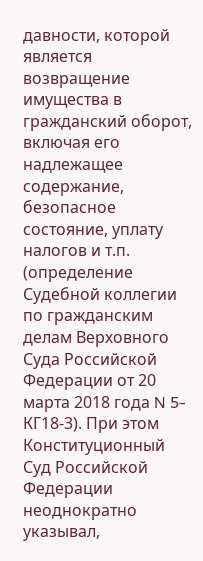давности, которой является возвращение имущества в гражданский оборот, включая его надлежащее содержание, безопасное состояние, уплату налогов и т.п. (определение Судебной коллегии по гражданским делам Верховного Суда Российской Федерации от 20 марта 2018 года N 5-КГ18-3). При этом Конституционный Суд Российской Федерации неоднократно указывал,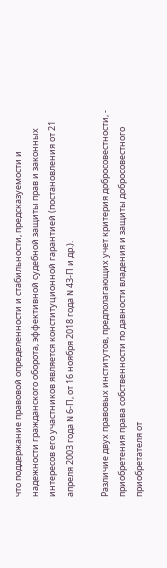что поддержание правовой определенности и стабильности, предсказуемости и надежности гражданского оборота, эффективной судебной защиты прав и законных интересов его участников является конституционной гарантией (постановления от 21 апреля 2003 года N 6-П, от 16 ноября 2018 года N 43-П и др.).

Различие двух правовых институтов, предполагающих учет критерия добросовестности, - приобретения права собственности по давности владения и защиты добросовестного приобретателя от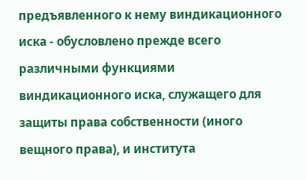предъявленного к нему виндикационного иска - обусловлено прежде всего различными функциями виндикационного иска, служащего для защиты права собственности (иного вещного права), и института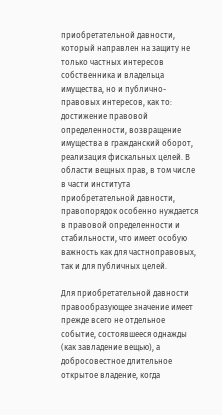приобретательной давности, который направлен на защиту не только частных интересов собственника и владельца имущества, но и публично-правовых интересов, как то: достижение правовой определенности, возвращение имущества в гражданский оборот, реализация фискальных целей. В области вещных прав, в том числе в части института приобретательной давности, правопорядок особенно нуждается в правовой определенности и стабильности, что имеет особую важность как для частноправовых, так и для публичных целей.

Для приобретательной давности правообразующее значение имеет прежде всего не отдельное событие, состоявшееся однажды (как завладение вещью), а добросовестное длительное открытое владение, когда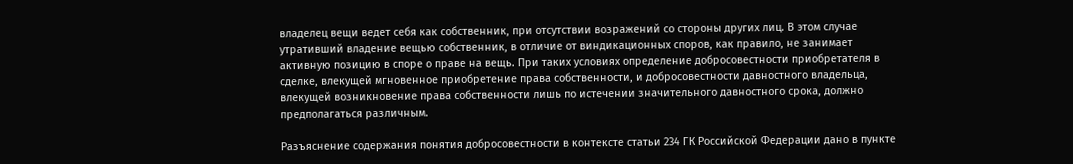владелец вещи ведет себя как собственник, при отсутствии возражений со стороны других лиц. В этом случае утративший владение вещью собственник, в отличие от виндикационных споров, как правило, не занимает активную позицию в споре о праве на вещь. При таких условиях определение добросовестности приобретателя в сделке, влекущей мгновенное приобретение права собственности, и добросовестности давностного владельца, влекущей возникновение права собственности лишь по истечении значительного давностного срока, должно предполагаться различным.

Разъяснение содержания понятия добросовестности в контексте статьи 234 ГК Российской Федерации дано в пункте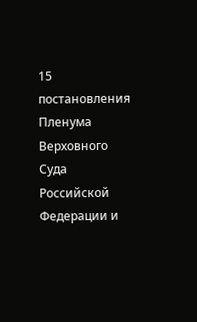15 постановления Пленума Верховного Суда Российской Федерации и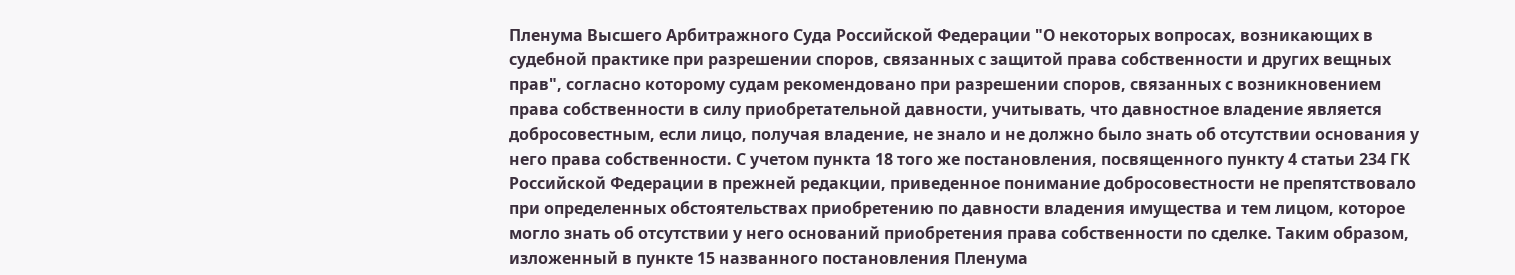Пленума Высшего Арбитражного Суда Российской Федерации "О некоторых вопросах, возникающих в судебной практике при разрешении споров, связанных с защитой права собственности и других вещных прав", согласно которому судам рекомендовано при разрешении споров, связанных с возникновением права собственности в силу приобретательной давности, учитывать, что давностное владение является добросовестным, если лицо, получая владение, не знало и не должно было знать об отсутствии основания у него права собственности. С учетом пункта 18 того же постановления, посвященного пункту 4 статьи 234 ГК Российской Федерации в прежней редакции, приведенное понимание добросовестности не препятствовало при определенных обстоятельствах приобретению по давности владения имущества и тем лицом, которое могло знать об отсутствии у него оснований приобретения права собственности по сделке. Таким образом, изложенный в пункте 15 названного постановления Пленума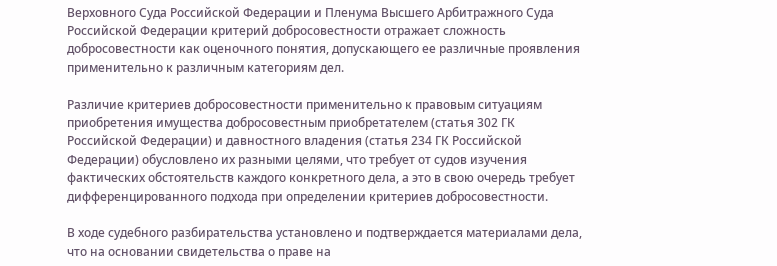Верховного Суда Российской Федерации и Пленума Высшего Арбитражного Суда Российской Федерации критерий добросовестности отражает сложность добросовестности как оценочного понятия, допускающего ее различные проявления применительно к различным категориям дел.

Различие критериев добросовестности применительно к правовым ситуациям приобретения имущества добросовестным приобретателем (статья 302 ГК Российской Федерации) и давностного владения (статья 234 ГК Российской Федерации) обусловлено их разными целями, что требует от судов изучения фактических обстоятельств каждого конкретного дела, а это в свою очередь требует дифференцированного подхода при определении критериев добросовестности.

В ходе судебного разбирательства установлено и подтверждается материалами дела, что на основании свидетельства о праве на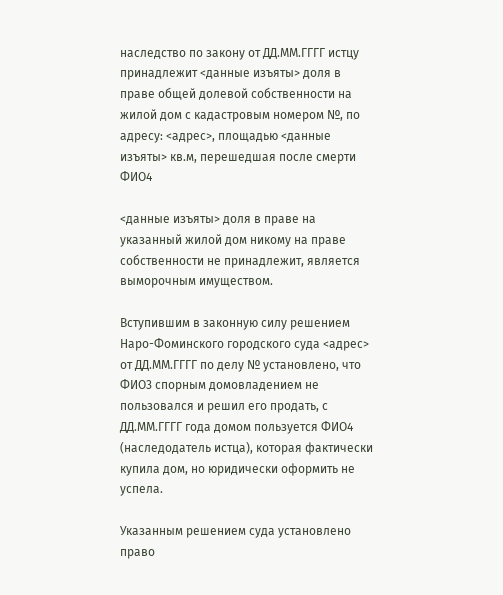наследство по закону от ДД.ММ.ГГГГ истцу принадлежит <данные изъяты> доля в праве общей долевой собственности на жилой дом с кадастровым номером №, по адресу: <адрес>, площадью <данные изъяты> кв.м, перешедшая после смерти ФИО4

<данные изъяты> доля в праве на указанный жилой дом никому на праве собственности не принадлежит, является выморочным имуществом.

Вступившим в законную силу решением Наро-Фоминского городского суда <адрес> от ДД.ММ.ГГГГ по делу № установлено, что ФИО3 спорным домовладением не пользовался и решил его продать, с ДД.ММ.ГГГГ года домом пользуется ФИО4 (наследодатель истца), которая фактически купила дом, но юридически оформить не успела.

Указанным решением суда установлено право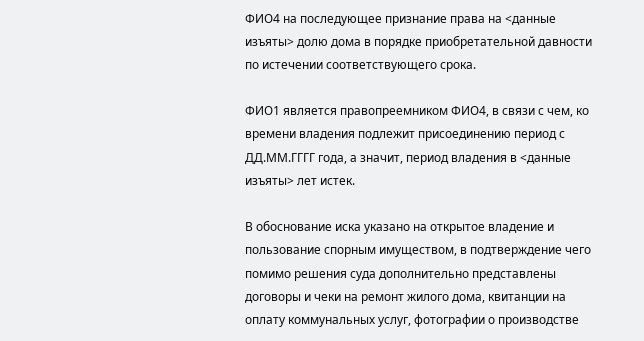ФИО4 на последующее признание права на <данные изъяты> долю дома в порядке приобретательной давности по истечении соответствующего срока.

ФИО1 является правопреемником ФИО4, в связи с чем, ко времени владения подлежит присоединению период с ДД.ММ.ГГГГ года, а значит, период владения в <данные изъяты> лет истек.

В обоснование иска указано на открытое владение и пользование спорным имуществом, в подтверждение чего помимо решения суда дополнительно представлены договоры и чеки на ремонт жилого дома, квитанции на оплату коммунальных услуг, фотографии о производстве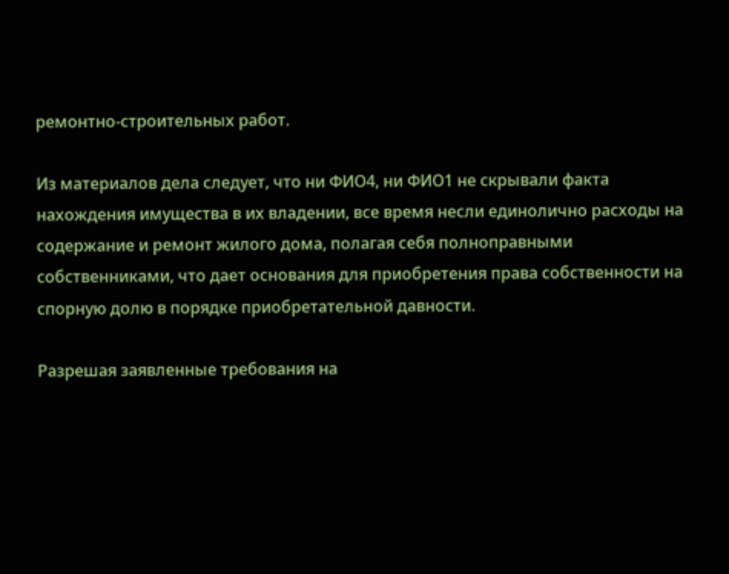ремонтно-строительных работ.

Из материалов дела следует, что ни ФИО4, ни ФИО1 не скрывали факта нахождения имущества в их владении, все время несли единолично расходы на содержание и ремонт жилого дома, полагая себя полноправными собственниками, что дает основания для приобретения права собственности на спорную долю в порядке приобретательной давности.

Разрешая заявленные требования на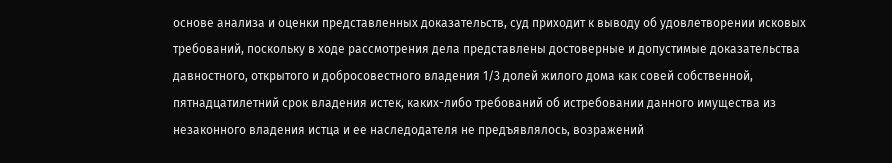основе анализа и оценки представленных доказательств, суд приходит к выводу об удовлетворении исковых требований, поскольку в ходе рассмотрения дела представлены достоверные и допустимые доказательства давностного, открытого и добросовестного владения 1/3 долей жилого дома как совей собственной, пятнадцатилетний срок владения истек, каких-либо требований об истребовании данного имущества из незаконного владения истца и ее наследодателя не предъявлялось, возражений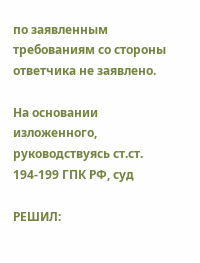по заявленным требованиям со стороны ответчика не заявлено.

На основании изложенного, руководствуясь ст.ст. 194-199 ГПК РФ, суд

РЕШИЛ: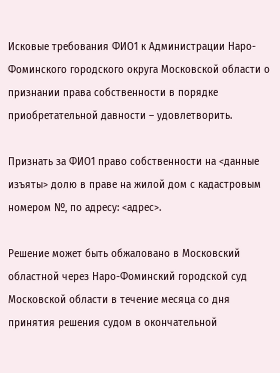Исковые требования ФИО1 к Администрации Наро-Фоминского городского округа Московской области о признании права собственности в порядке приобретательной давности – удовлетворить.

Признать за ФИО1 право собственности на <данные изъяты> долю в праве на жилой дом с кадастровым номером №, по адресу: <адрес>.

Решение может быть обжаловано в Московский областной через Наро-Фоминский городской суд Московской области в течение месяца со дня принятия решения судом в окончательной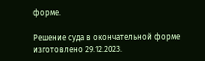форме.

Решение суда в окончательной форме изготовлено 29.12.2023.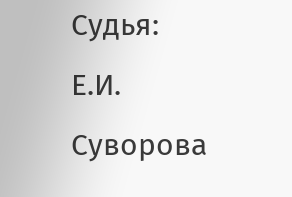Судья: Е.И. Суворова